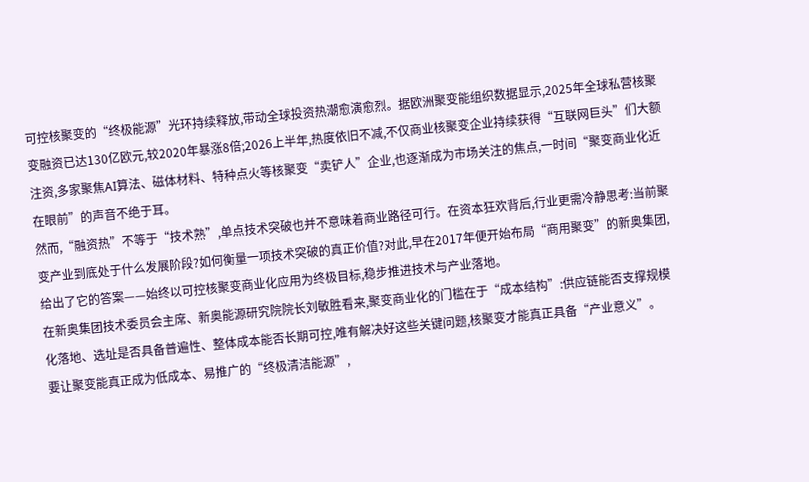可控核聚变的“终极能源”光环持续释放,带动全球投资热潮愈演愈烈。据欧洲聚变能组织数据显示,2025年全球私营核聚变融资已达130亿欧元,较2020年暴涨8倍;2026上半年,热度依旧不减,不仅商业核聚变企业持续获得“互联网巨头”们大额注资,多家聚焦AI算法、磁体材料、特种点火等核聚变“卖铲人”企业,也逐渐成为市场关注的焦点,一时间“聚变商业化近在眼前”的声音不绝于耳。
然而,“融资热”不等于“技术熟”,单点技术突破也并不意味着商业路径可行。在资本狂欢背后,行业更需冷静思考:当前聚变产业到底处于什么发展阶段?如何衡量一项技术突破的真正价值?对此,早在2017年便开始布局“商用聚变”的新奥集团,给出了它的答案——始终以可控核聚变商业化应用为终极目标,稳步推进技术与产业落地。
在新奥集团技术委员会主席、新奥能源研究院院长刘敏胜看来,聚变商业化的门槛在于“成本结构”:供应链能否支撑规模化落地、选址是否具备普遍性、整体成本能否长期可控,唯有解决好这些关键问题,核聚变才能真正具备“产业意义”。
要让聚变能真正成为低成本、易推广的“终极清洁能源”,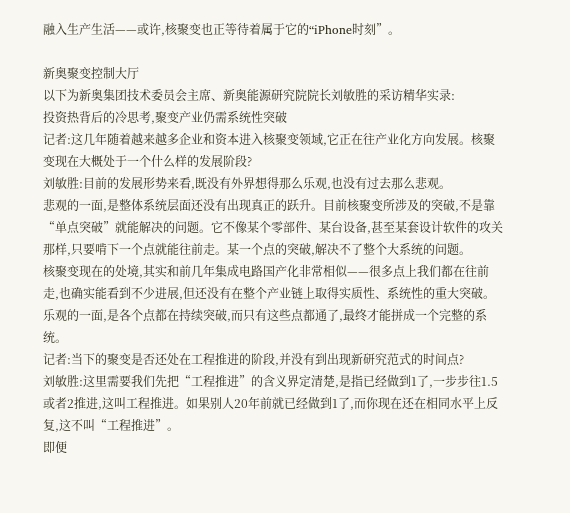融入生产生活——或许,核聚变也正等待着属于它的“iPhone时刻”。

新奥聚变控制大厅
以下为新奥集团技术委员会主席、新奥能源研究院院长刘敏胜的采访精华实录:
投资热背后的冷思考,聚变产业仍需系统性突破
记者:这几年随着越来越多企业和资本进入核聚变领域,它正在往产业化方向发展。核聚变现在大概处于一个什么样的发展阶段?
刘敏胜:目前的发展形势来看,既没有外界想得那么乐观,也没有过去那么悲观。
悲观的一面,是整体系统层面还没有出现真正的跃升。目前核聚变所涉及的突破,不是靠“单点突破”就能解决的问题。它不像某个零部件、某台设备,甚至某套设计软件的攻关那样,只要啃下一个点就能往前走。某一个点的突破,解决不了整个大系统的问题。
核聚变现在的处境,其实和前几年集成电路国产化非常相似——很多点上我们都在往前走,也确实能看到不少进展,但还没有在整个产业链上取得实质性、系统性的重大突破。
乐观的一面,是各个点都在持续突破,而只有这些点都通了,最终才能拼成一个完整的系统。
记者:当下的聚变是否还处在工程推进的阶段,并没有到出现新研究范式的时间点?
刘敏胜:这里需要我们先把“工程推进”的含义界定清楚,是指已经做到1了,一步步往1.5或者2推进,这叫工程推进。如果别人20年前就已经做到1了,而你现在还在相同水平上反复,这不叫“工程推进”。
即便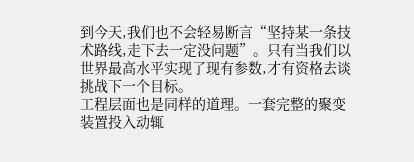到今天,我们也不会轻易断言“坚持某一条技术路线,走下去一定没问题”。只有当我们以世界最高水平实现了现有参数,才有资格去谈挑战下一个目标。
工程层面也是同样的道理。一套完整的聚变装置投入动辄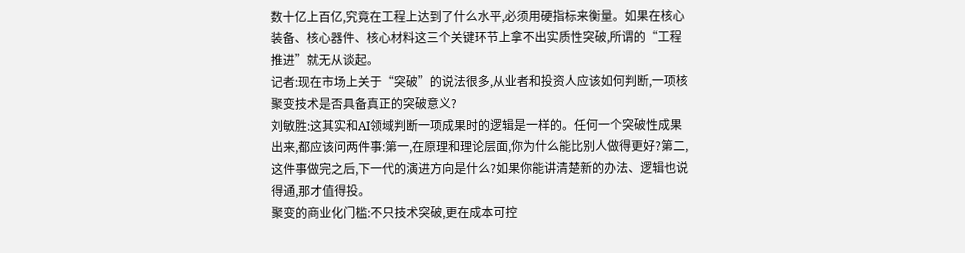数十亿上百亿,究竟在工程上达到了什么水平,必须用硬指标来衡量。如果在核心装备、核心器件、核心材料这三个关键环节上拿不出实质性突破,所谓的“工程推进”就无从谈起。
记者:现在市场上关于“突破”的说法很多,从业者和投资人应该如何判断,一项核聚变技术是否具备真正的突破意义?
刘敏胜:这其实和AI领域判断一项成果时的逻辑是一样的。任何一个突破性成果出来,都应该问两件事:第一,在原理和理论层面,你为什么能比别人做得更好?第二,这件事做完之后,下一代的演进方向是什么?如果你能讲清楚新的办法、逻辑也说得通,那才值得投。
聚变的商业化门槛:不只技术突破,更在成本可控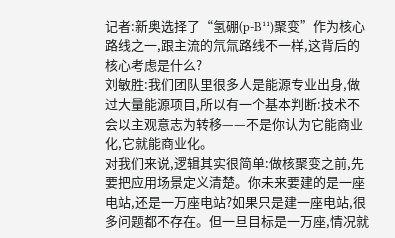记者:新奥选择了“氢硼(p-B¹¹)聚变”作为核心路线之一,跟主流的氘氚路线不一样,这背后的核心考虑是什么?
刘敏胜:我们团队里很多人是能源专业出身,做过大量能源项目,所以有一个基本判断:技术不会以主观意志为转移——不是你认为它能商业化,它就能商业化。
对我们来说,逻辑其实很简单:做核聚变之前,先要把应用场景定义清楚。你未来要建的是一座电站,还是一万座电站?如果只是建一座电站,很多问题都不存在。但一旦目标是一万座,情况就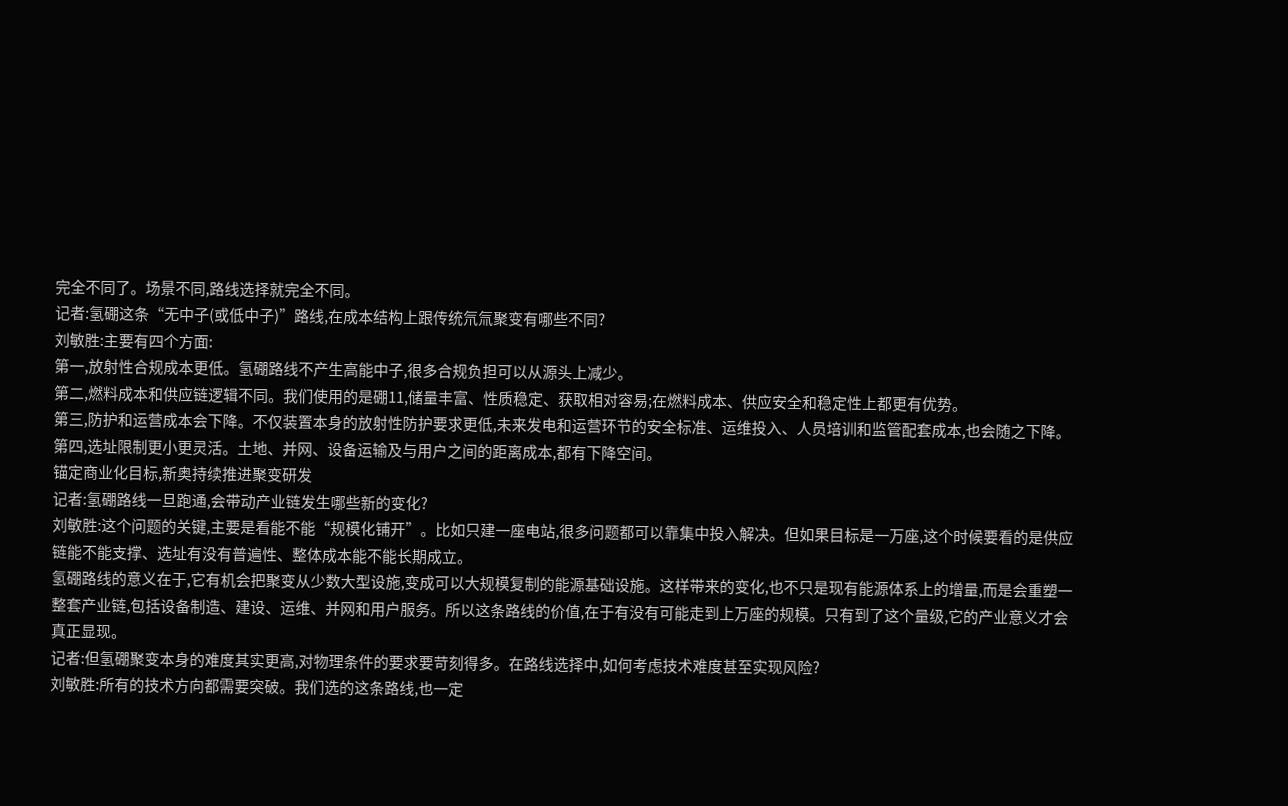完全不同了。场景不同,路线选择就完全不同。
记者:氢硼这条“无中子(或低中子)”路线,在成本结构上跟传统氘氚聚变有哪些不同?
刘敏胜:主要有四个方面:
第一,放射性合规成本更低。氢硼路线不产生高能中子,很多合规负担可以从源头上减少。
第二,燃料成本和供应链逻辑不同。我们使用的是硼11,储量丰富、性质稳定、获取相对容易;在燃料成本、供应安全和稳定性上都更有优势。
第三,防护和运营成本会下降。不仅装置本身的放射性防护要求更低,未来发电和运营环节的安全标准、运维投入、人员培训和监管配套成本,也会随之下降。
第四,选址限制更小更灵活。土地、并网、设备运输及与用户之间的距离成本,都有下降空间。
锚定商业化目标,新奥持续推进聚变研发
记者:氢硼路线一旦跑通,会带动产业链发生哪些新的变化?
刘敏胜:这个问题的关键,主要是看能不能“规模化铺开”。比如只建一座电站,很多问题都可以靠集中投入解决。但如果目标是一万座,这个时候要看的是供应链能不能支撑、选址有没有普遍性、整体成本能不能长期成立。
氢硼路线的意义在于,它有机会把聚变从少数大型设施,变成可以大规模复制的能源基础设施。这样带来的变化,也不只是现有能源体系上的增量,而是会重塑一整套产业链,包括设备制造、建设、运维、并网和用户服务。所以这条路线的价值,在于有没有可能走到上万座的规模。只有到了这个量级,它的产业意义才会真正显现。
记者:但氢硼聚变本身的难度其实更高,对物理条件的要求要苛刻得多。在路线选择中,如何考虑技术难度甚至实现风险?
刘敏胜:所有的技术方向都需要突破。我们选的这条路线,也一定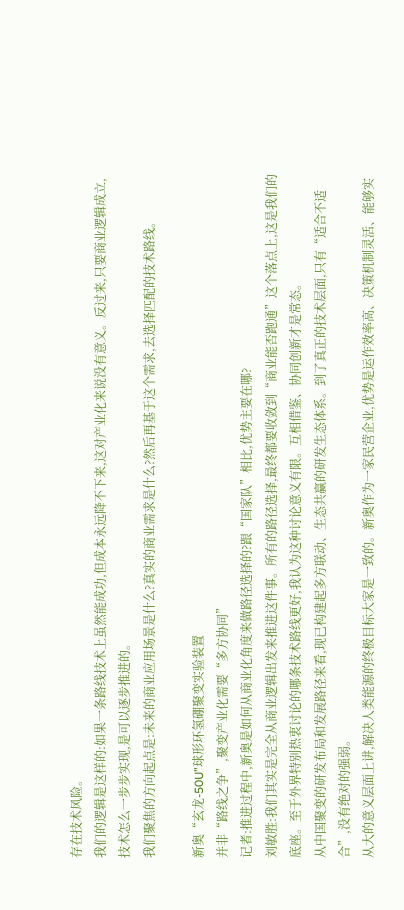存在技术风险。
我们的逻辑是这样的:如果一条路线技术上虽然能成功,但成本永远降不下来,这对产业化来说没有意义。反过来,只要商业逻辑成立,技术怎么一步步实现,是可以逐步推进的。
我们聚焦的方向起点是:未来的商业应用场景是什么?真实的商业需求是什么?然后再基于这个需求,去选择匹配的技术路线。

新奥“玄龙-50U”球形环氢硼聚变实验装置
并非“路线之争”,聚变产业化需要“多方协同”
记者:推进过程中,新奥是如何从商业化角度来做路径选择的?跟“国家队”相比,优势主要在哪?
刘敏胜:我们其实是完全从商业逻辑出发来推进这件事。所有的路径选择,最终都要收敛到“商业能否跑通”这个落点上,这是我们的底座。至于外界特别热衷讨论的哪条技术路线更好,我认为这种讨论意义有限。互相借鉴、协同创新才是常态。
从中国聚变的研发布局和发展路径来看,现已构建起多方联动、生态共赢的研发生态体系。到了真正的技术层面,只有“适合不适合”,没有绝对的强弱。
从大的意义层面上讲,解决人类能源的终极目标大家是一致的。新奥作为一家民营企业,优势是运作效率高、决策机制灵活、能够实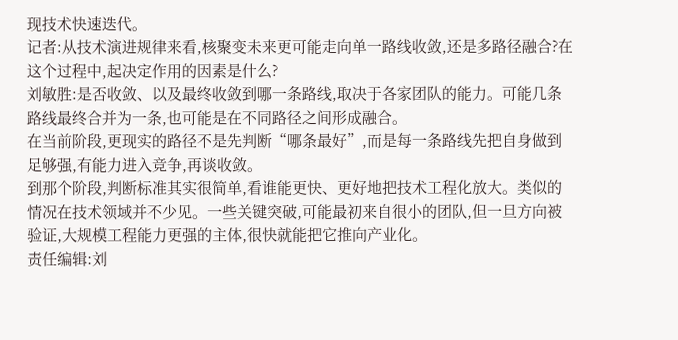现技术快速迭代。
记者:从技术演进规律来看,核聚变未来更可能走向单一路线收敛,还是多路径融合?在这个过程中,起决定作用的因素是什么?
刘敏胜:是否收敛、以及最终收敛到哪一条路线,取决于各家团队的能力。可能几条路线最终合并为一条,也可能是在不同路径之间形成融合。
在当前阶段,更现实的路径不是先判断“哪条最好”,而是每一条路线先把自身做到足够强,有能力进入竞争,再谈收敛。
到那个阶段,判断标准其实很简单,看谁能更快、更好地把技术工程化放大。类似的情况在技术领域并不少见。一些关键突破,可能最初来自很小的团队,但一旦方向被验证,大规模工程能力更强的主体,很快就能把它推向产业化。
责任编辑:刘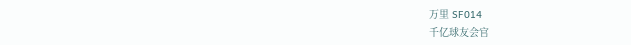万里 SF014
千亿球友会官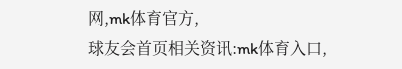网,mk体育官方,
球友会首页相关资讯:mk体育入口,